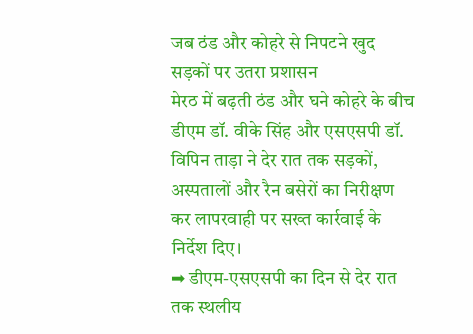जब ठंड और कोहरे से निपटने खुद सड़कों पर उतरा प्रशासन
मेरठ में बढ़ती ठंड और घने कोहरे के बीच डीएम डॉ. वीके सिंह और एसएसपी डॉ. विपिन ताड़ा ने देर रात तक सड़कों, अस्पतालों और रैन बसेरों का निरीक्षण कर लापरवाही पर सख्त कार्रवाई के निर्देश दिए।
➡ डीएम-एसएसपी का दिन से देर रात तक स्थलीय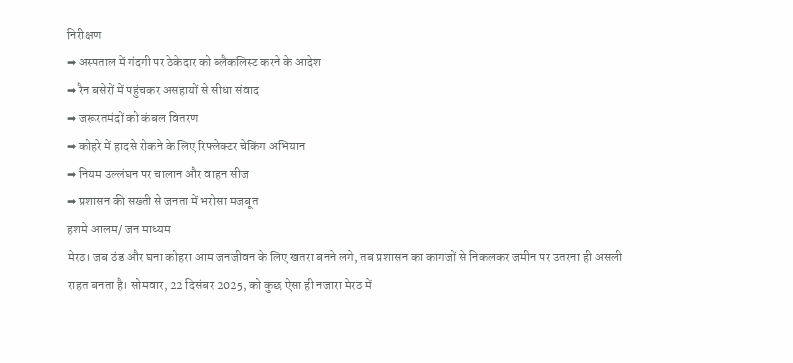निरीक्षण
➡ अस्पताल में गंदगी पर ठेकेदार को ब्लैकलिस्ट करने के आदेश
➡ रैन बसेरों में पहुंचकर असहायों से सीधा संवाद
➡ जरूरतमंदों को कंबल वितरण
➡ कोहरे में हादसे रोकने के लिए रिफ्लेक्टर चेकिंग अभियान
➡ नियम उल्लंघन पर चालान और वाहन सीज
➡ प्रशासन की सख्ती से जनता में भरोसा मजबूत
हशमे आलम/ जन माध्यम
मेरठ। जब ठंड और घना कोहरा आम जनजीवन के लिए खतरा बनने लगे, तब प्रशासन का कागजों से निकलकर जमीन पर उतरना ही असली राहत बनता है। सोमवार, 22 दिसंबर 2025, को कुछ ऐसा ही नजारा मेरठ में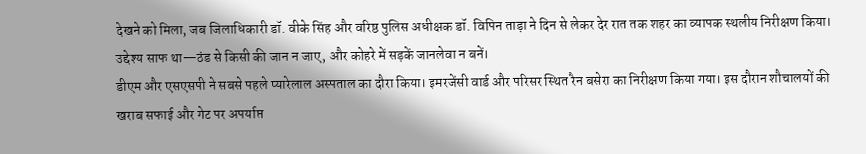देखने को मिला, जब जिलाधिकारी डॉ. वीके सिंह और वरिष्ठ पुलिस अधीक्षक डॉ. विपिन ताड़ा ने दिन से लेकर देर रात तक शहर का व्यापक स्थलीय निरीक्षण किया। उद्देश्य साफ था—ठंड से किसी की जान न जाए, और कोहरे में सड़कें जानलेवा न बनें।
डीएम और एसएसपी ने सबसे पहले प्यारेलाल अस्पताल का दौरा किया। इमरजेंसी वार्ड और परिसर स्थित रैन बसेरा का निरीक्षण किया गया। इस दौरान शौचालयों की खराब सफाई और गेट पर अपर्याप्त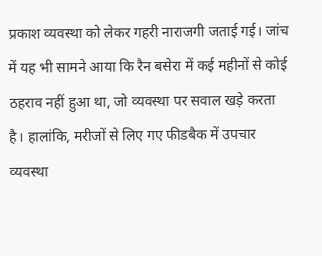प्रकाश व्यवस्था को लेकर गहरी नाराजगी जताई गई। जांच में यह भी सामने आया कि रैन बसेरा में कई महीनों से कोई ठहराव नहीं हुआ था, जो व्यवस्था पर सवाल खड़े करता है। हालांकि, मरीजों से लिए गए फीडबैक में उपचार व्यवस्था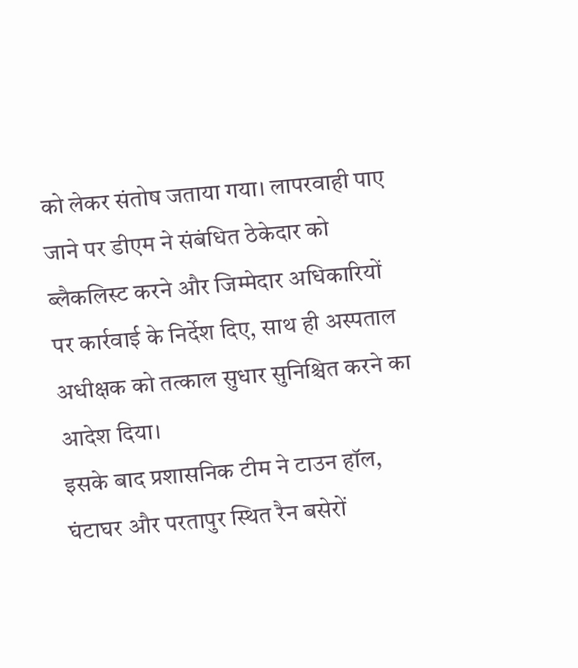को लेकर संतोष जताया गया। लापरवाही पाए जाने पर डीएम ने संबंधित ठेकेदार को ब्लैकलिस्ट करने और जिम्मेदार अधिकारियों पर कार्रवाई के निर्देश दिए, साथ ही अस्पताल अधीक्षक को तत्काल सुधार सुनिश्चित करने का आदेश दिया।
इसके बाद प्रशासनिक टीम ने टाउन हॉल, घंटाघर और परतापुर स्थित रैन बसेरों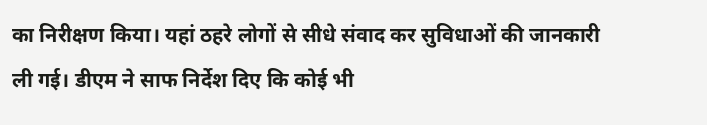का निरीक्षण किया। यहां ठहरे लोगों से सीधे संवाद कर सुविधाओं की जानकारी ली गई। डीएम ने साफ निर्देश दिए कि कोई भी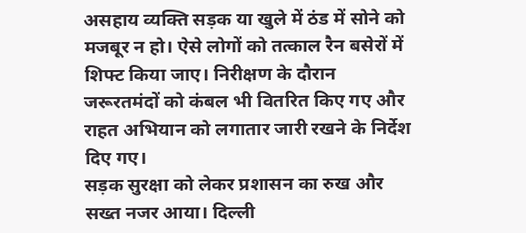असहाय व्यक्ति सड़क या खुले में ठंड में सोने को मजबूर न हो। ऐसे लोगों को तत्काल रैन बसेरों में शिफ्ट किया जाए। निरीक्षण के दौरान जरूरतमंदों को कंबल भी वितरित किए गए और राहत अभियान को लगातार जारी रखने के निर्देश दिए गए।
सड़क सुरक्षा को लेकर प्रशासन का रुख और सख्त नजर आया। दिल्ली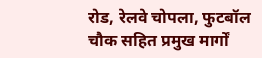रोड, रेलवे चोपला, फुटबॉल चौक सहित प्रमुख मार्गों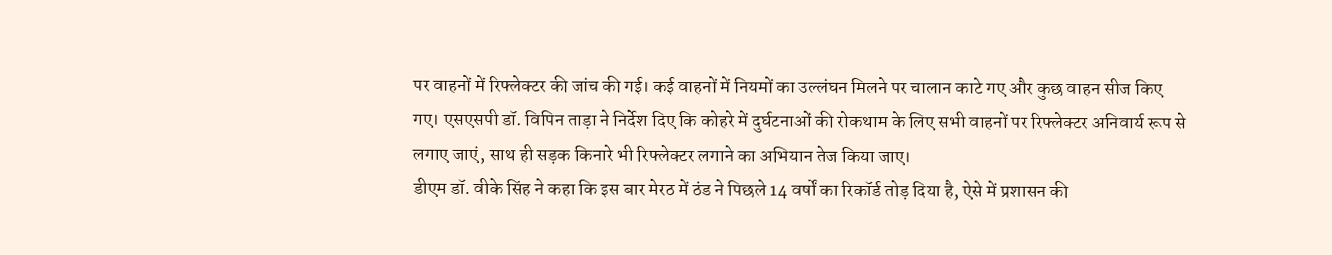पर वाहनों में रिफ्लेक्टर की जांच की गई। कई वाहनों में नियमों का उल्लंघन मिलने पर चालान काटे गए और कुछ वाहन सीज किए गए। एसएसपी डॉ. विपिन ताड़ा ने निर्देश दिए कि कोहरे में दुर्घटनाओं की रोकथाम के लिए सभी वाहनों पर रिफ्लेक्टर अनिवार्य रूप से लगाए जाएं, साथ ही सड़क किनारे भी रिफ्लेक्टर लगाने का अभियान तेज किया जाए।
डीएम डॉ. वीके सिंह ने कहा कि इस बार मेरठ में ठंड ने पिछले 14 वर्षों का रिकॉर्ड तोड़ दिया है, ऐसे में प्रशासन की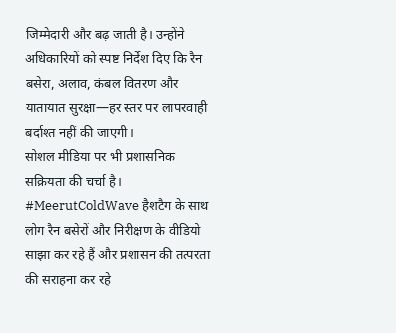जिम्मेदारी और बढ़ जाती है। उन्होंने अधिकारियों को स्पष्ट निर्देश दिए कि रैन बसेरा, अलाव, कंबल वितरण और यातायात सुरक्षा—हर स्तर पर लापरवाही बर्दाश्त नहीं की जाएगी।
सोशल मीडिया पर भी प्रशासनिक सक्रियता की चर्चा है। #MeerutColdWave हैशटैग के साथ लोग रैन बसेरों और निरीक्षण के वीडियो साझा कर रहे हैं और प्रशासन की तत्परता की सराहना कर रहे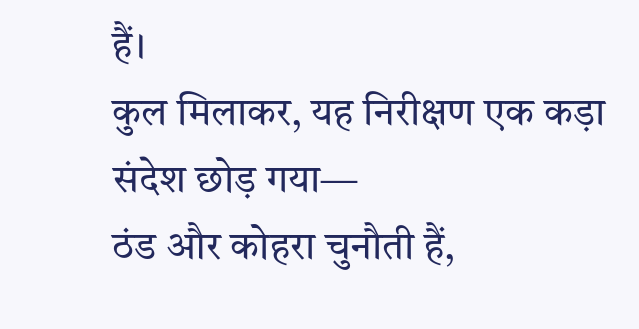हैं।
कुल मिलाकर, यह निरीक्षण एक कड़ा संदेश छोड़ गया—
ठंड और कोहरा चुनौती हैं,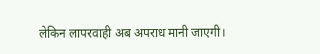लेकिन लापरवाही अब अपराध मानी जाएगी।